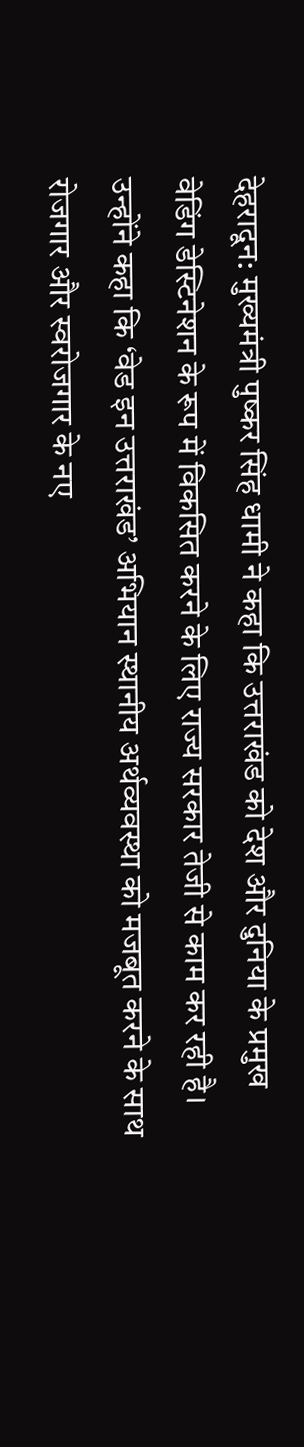देहरादून: मुख्यमंत्री पुष्कर सिंह धामी ने कहा कि उत्तराखंड को देश और दुनिया के प्रमुख वेडिंग डेस्टिनेशन के रूप में विकसित करने के लिए राज्य सरकार तेजी से काम कर रही है। उन्होंने कहा कि ‘वेड इन उत्तराखंड’ अभियान स्थानीय अर्थव्यवस्था को मजबूत करने के साथ रोजगार और स्वरोजगार के नए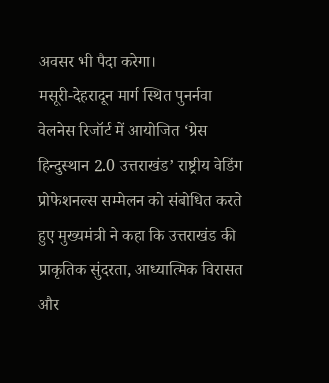अवसर भी पैदा करेगा।
मसूरी-देहरादून मार्ग स्थित पुनर्नवा वेलनेस रिजॉर्ट में आयोजित ‘ग्रेस हिन्दुस्थान 2.0 उत्तराखंड’ राष्ट्रीय वेडिंग प्रोफेशनल्स सम्मेलन को संबोधित करते हुए मुख्यमंत्री ने कहा कि उत्तराखंड की प्राकृतिक सुंदरता, आध्यात्मिक विरासत और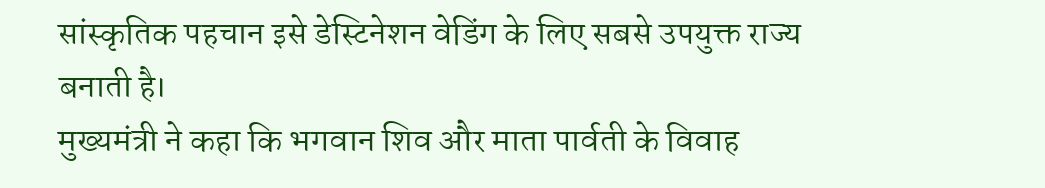सांस्कृतिक पहचान इसे डेस्टिनेशन वेडिंग के लिए सबसे उपयुक्त राज्य बनाती है।
मुख्यमंत्री ने कहा कि भगवान शिव और माता पार्वती के विवाह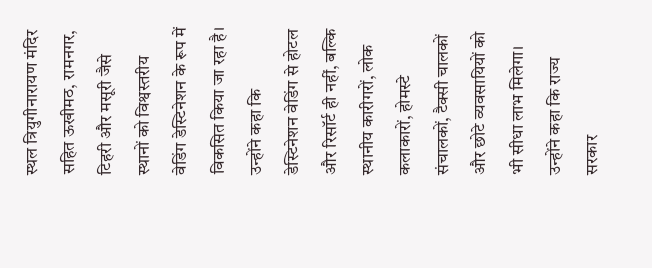स्थल त्रियुगीनारायण मंदिर सहित ऊखीमठ, रामनगर, टिहरी और मसूरी जैसे स्थानों को विश्वस्तरीय वेडिंग डेस्टिनेशन के रूप में विकसित किया जा रहा है। उन्होंने कहा कि डेस्टिनेशन वेडिंग से होटल और रिसॉर्ट ही नहीं, बल्कि स्थानीय कारीगरों, लोक कलाकारों, होमस्टे संचालकों, टैक्सी चालकों और छोटे व्यवसायियों को भी सीधा लाभ मिलेगा।
उन्होंने कहा कि राज्य सरकार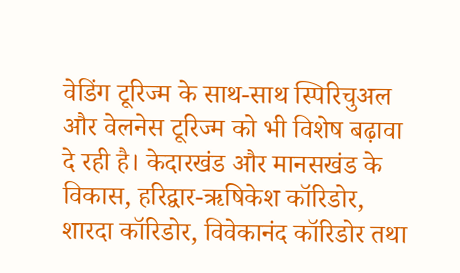वेडिंग टूरिज्म के साथ-साथ स्पिरिचुअल और वेलनेस टूरिज्म को भी विशेष बढ़ावा दे रही है। केदारखंड और मानसखंड के विकास, हरिद्वार-ऋषिकेश कॉरिडोर, शारदा कॉरिडोर, विवेकानंद कॉरिडोर तथा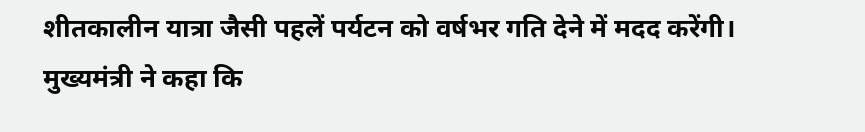शीतकालीन यात्रा जैसी पहलें पर्यटन को वर्षभर गति देने में मदद करेंगी।
मुख्यमंत्री ने कहा कि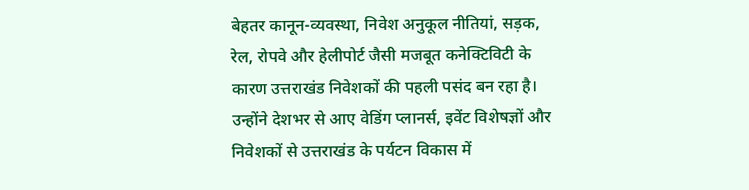बेहतर कानून-व्यवस्था, निवेश अनुकूल नीतियां, सड़क, रेल, रोपवे और हेलीपोर्ट जैसी मजबूत कनेक्टिविटी के कारण उत्तराखंड निवेशकों की पहली पसंद बन रहा है। उन्होंने देशभर से आए वेडिंग प्लानर्स, इवेंट विशेषज्ञों और निवेशकों से उत्तराखंड के पर्यटन विकास में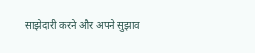साझेदारी करने और अपने सुझाव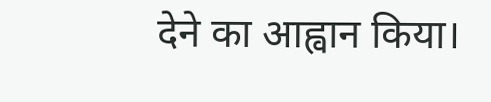देने का आह्वान किया।